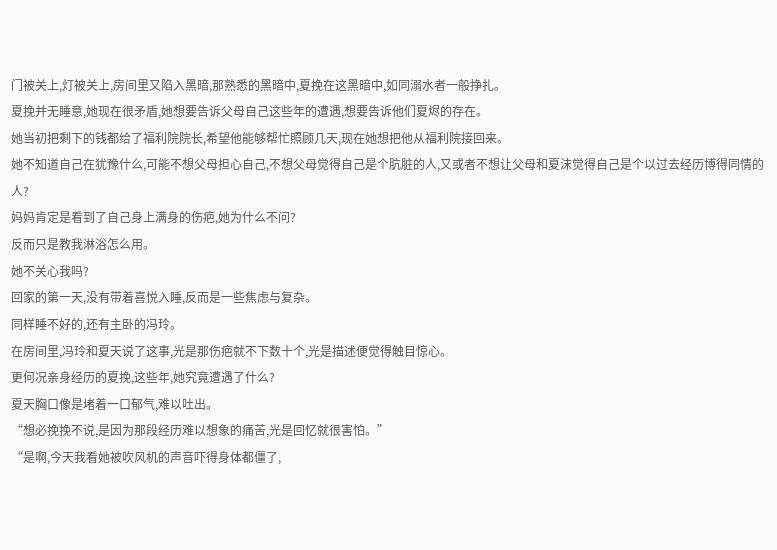门被关上,灯被关上,房间里又陷入黑暗,那熟悉的黑暗中,夏挽在这黑暗中,如同溺水者一般挣扎。
夏挽并无睡意,她现在很矛盾,她想要告诉父母自己这些年的遭遇,想要告诉他们夏烬的存在。
她当初把剩下的钱都给了福利院院长,希望他能够帮忙照顾几天,现在她想把他从福利院接回来。
她不知道自己在犹豫什么,可能不想父母担心自己,不想父母觉得自己是个肮脏的人,又或者不想让父母和夏沫觉得自己是个以过去经历博得同情的人?
妈妈肯定是看到了自己身上满身的伤疤,她为什么不问?
反而只是教我淋浴怎么用。
她不关心我吗?
回家的第一天,没有带着喜悦入睡,反而是一些焦虑与复杂。
同样睡不好的,还有主卧的冯玲。
在房间里,冯玲和夏天说了这事,光是那伤疤就不下数十个,光是描述便觉得触目惊心。
更何况亲身经历的夏挽,这些年,她究竟遭遇了什么?
夏天胸口像是堵着一口郁气,难以吐出。
“想必挽挽不说,是因为那段经历难以想象的痛苦,光是回忆就很害怕。”
“是啊,今天我看她被吹风机的声音吓得身体都僵了,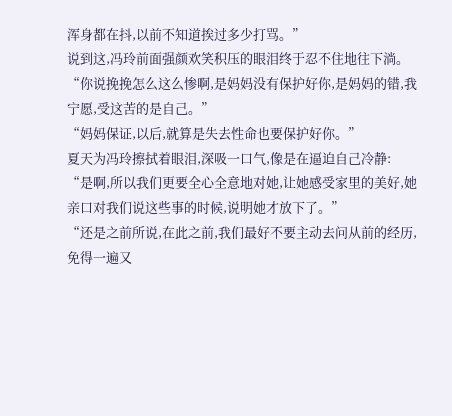浑身都在抖,以前不知道挨过多少打骂。”
说到这,冯玲前面强颜欢笑积压的眼泪终于忍不住地往下淌。
“你说挽挽怎么这么惨啊,是妈妈没有保护好你,是妈妈的错,我宁愿,受这苦的是自己。”
“妈妈保证,以后,就算是失去性命也要保护好你。”
夏天为冯玲擦拭着眼泪,深吸一口气,像是在逼迫自己冷静:
“是啊,所以我们更要全心全意地对她,让她感受家里的美好,她亲口对我们说这些事的时候,说明她才放下了。”
“还是之前所说,在此之前,我们最好不要主动去问从前的经历,免得一遍又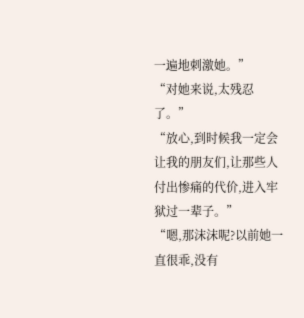一遍地刺激她。”
“对她来说,太残忍了。”
“放心,到时候我一定会让我的朋友们,让那些人付出惨痛的代价,进入牢狱过一辈子。”
“嗯,那沫沫呢?以前她一直很乖,没有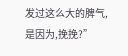发过这么大的脾气,是因为,挽挽?”